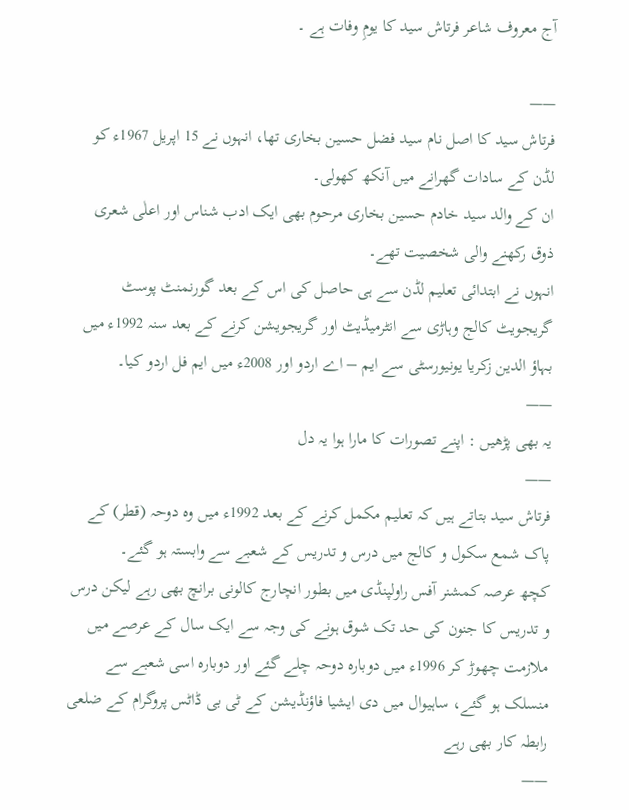آج معروف شاعر فرتاش سید کا یومِ وفات ہے ۔

——
فرتاش سید کا اصل نام سید فضل حسین بخاری تھا، انہوں نے 15 اپریل 1967ء کو لڈن کے سادات گھرانے میں آنکھ کھولی۔
ان کے والد سید خادم حسین بخاری مرحوم بھی ایک ادب شناس اور اعلٰی شعری ذوق رکھنے والی شخصیت تھے۔
انہوں نے ابتدائی تعلیم لڈن سے ہی حاصل کی اس کے بعد گورنمنٹ پوسٹ گریجویٹ کالج وہاڑی سے انٹرمیڈیٹ اور گریجویشن کرنے کے بعد سنہ 1992ء میں بہاؤ الدین زکریا یونیورسٹی سے ایم – اے اردو اور 2008ء میں ایم فل اردو کیا۔
——
یہ بھی پڑھیں : اپنے تصورات کا مارا ہوا یہ دل
——
فرتاش سید بتاتے ہیں کہ تعلیم مکمل کرنے کے بعد 1992ء میں وہ دوحہ (قطر) کے پاک شمع سکول و کالج میں درس و تدریس کے شعبے سے وابستہ ہو گئے۔
کچھ عرصہ کمشنر آفس راولپنڈی میں بطور انچارج کالونی برانچ بھی رہے لیکن درس و تدریس کا جنون کی حد تک شوق ہونے کی وجہ سے ایک سال کے عرصے میں ملازمت چھوڑ کر 1996ء میں دوبارہ دوحہ چلے گئے اور دوبارہ اسی شعبے سے منسلک ہو گئے، ساہیوال میں دی ایشیا فاؤنڈیشن کے ٹی بی ڈاٹس پروگرام کے ضلعی رابطہ کار بھی رہے
——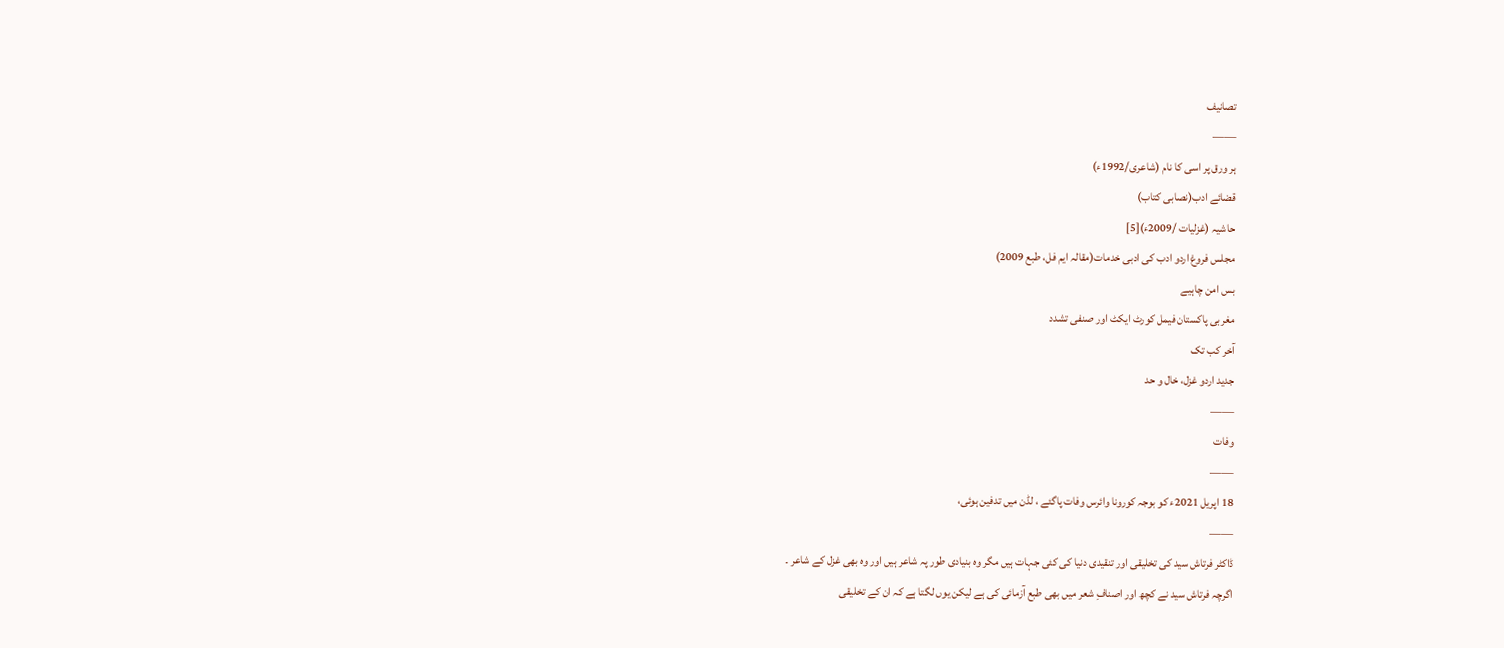تصانیف
——
ہر ورق پر اسی کا نام (شاعری/1992ء)
قضائے ادب(نصابی کتاب)
حاشیہ (غزلیات /2009ء)[5]
مجلس فروغ اردو ادب کی ادبی خدمات(مقالہ ایم فل، طبع 2009)
بس امن چاہیے
مغربی پاکستان فیمل کورٹ ایکٹ اور صنفی تشدد
آخر کب تک
جدید اردو غزل، خال و حد
——
وفات
——
18 اپریل 2021ء کو بوجہ کورونا وائرس وفات پاگئے ، لڈن میں تدفین ہوئی،
——
ڈاکٹر فرتاش سید کی تخلیقی اور تنقیدی دنیا کی کئی جہات ہیں مگر وہ بنیادی طور پہ شاعر ہیں اور وہ بھی غزل کے شاعر ۔
اگرچہ فرتاش سید نے کچھ اور اصنافِ شعر میں بھی طبع آزمائی کی ہے لیکن یوں لگتا ہے کہ ان کے تخلیقی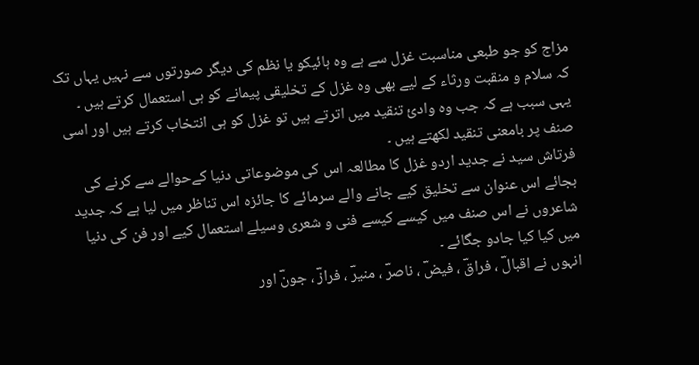مزاج کو جو طبعی مناسبت غزل سے ہے وہ ہائیکو یا نظم کی دیگر صورتوں سے نہیں یہاں تک کہ سلام و منقبت ورثاء کے لیے بھی وہ غزل کے تخلیقی پیمانے کو ہی استعمال کرتے ہیں ۔
یہی سبب ہے کہ جب وہ وادیٔ تنقید میں اترتے ہیں تو غزل کو ہی انتخاب کرتے ہیں اور اسی صنف پر بامعنی تنقید لکھتے ہیں ۔
فرتاش سید نے جدید اردو غزل کا مطالعہ اس کی موضوعاتی دنیا کےحوالے سے کرنے کی بجائے اس عنوان سے تخلیق کیے جانے والے سرمائے کا جائزہ اس تناظر میں لیا ہے کہ جدید شاعروں نے اس صنف میں کیسے کیسے فنی و شعری وسیلے استعمال کیے اور فن کی دنیا میں کیا کیا جادو جگائے ۔
انہوں نے اقبالؔ ، فراقؔ ، فیضؔ ، ناصرؔ ، منیرؔ ، فرازؔ ، جونؔ اور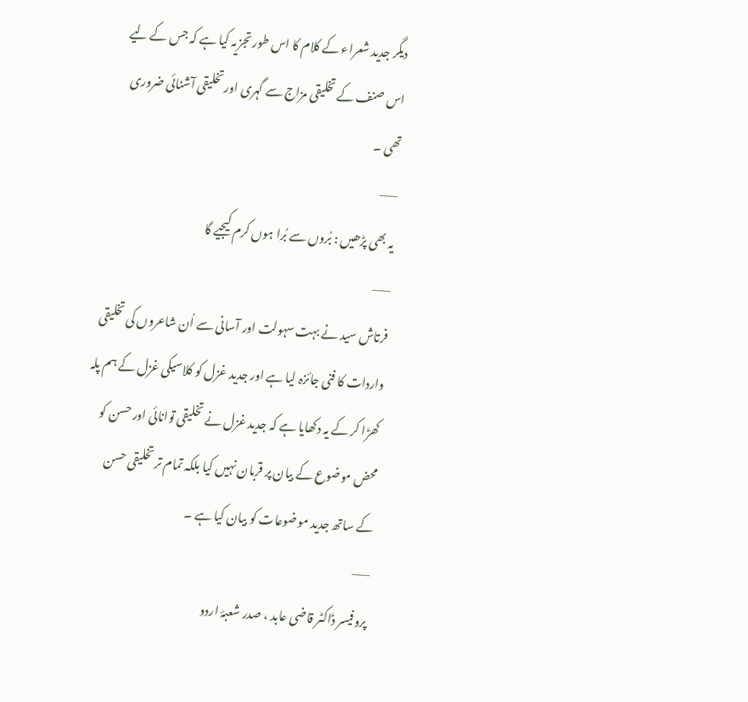دیگر جدید شعراء کے کلام کا اس طور تجزیہ کیا ہے کہ جس کے لیے اس صنف کے تخلیقی مزاج سے گہری اور تخلیقی آشنائی ضروری تھی ۔
——
یہ بھی پڑھیں : بُروں سے بُرا ہوں کرم کیجیے گا
——
فرتاش سید نے بہت سہولت اور آسانی سے اُن شاعروں کی تخلیقی واردات کا فنی جائزہ لیا ہے اور جدید غزل کو کلاسیکی غزل کے ہم پلہ کھڑا کر کے یہ دکھایا ہے کہ جدید غزل نے تخلیقی توانائی اور حسن کو محض موضوع کے بیان پر قربان نہیں کیا بلکہ تمام تر تخلیقی حسن کے ساتھ جدید موضوعات کو بیان کیا ہے ۔
——
پروفیسر ڈاکٹر قاضی عابد ، صدر شعبۂ اردو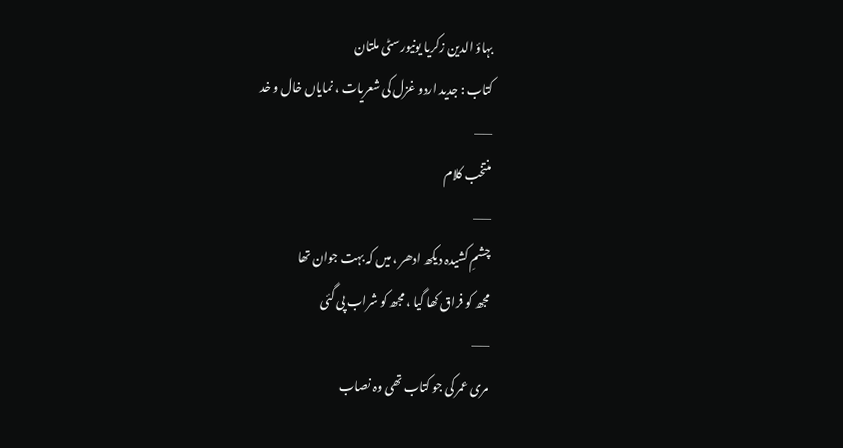بہاؤ الدین زکریا یونیورسٹی ملتان
کتاب : جدید اردو غزل کی شعریات ، نمایاں خال و خد
——
منتخب کلام
——
چشمِ کشیدہ دیکھ ادھر ، میں کہ بہت جوان تھا
مجھ کو فراق کھا گیا ، مجھ کو شراب پی گئی
——
مری عمر کی جو کتاب تھی وہ نصاب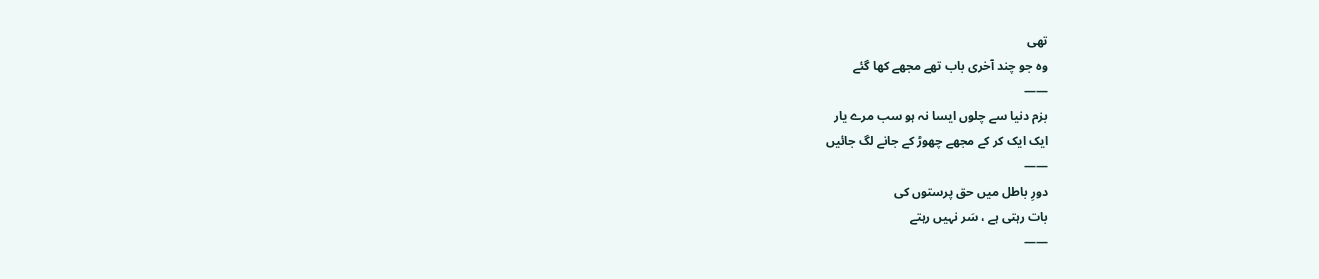تھی
وہ جو چند آخری باب تھے مجھے کھا گئے
——
بزم دنیا سے چلوں ایسا نہ ہو سب مرے یار
ایک ایک کر کے مجھے چھوڑ کے جانے لگ جائیں
——
دورِ باطل میں حق پرستوں کی
بات رہتی ہے ، سَر نہیں رہتے
——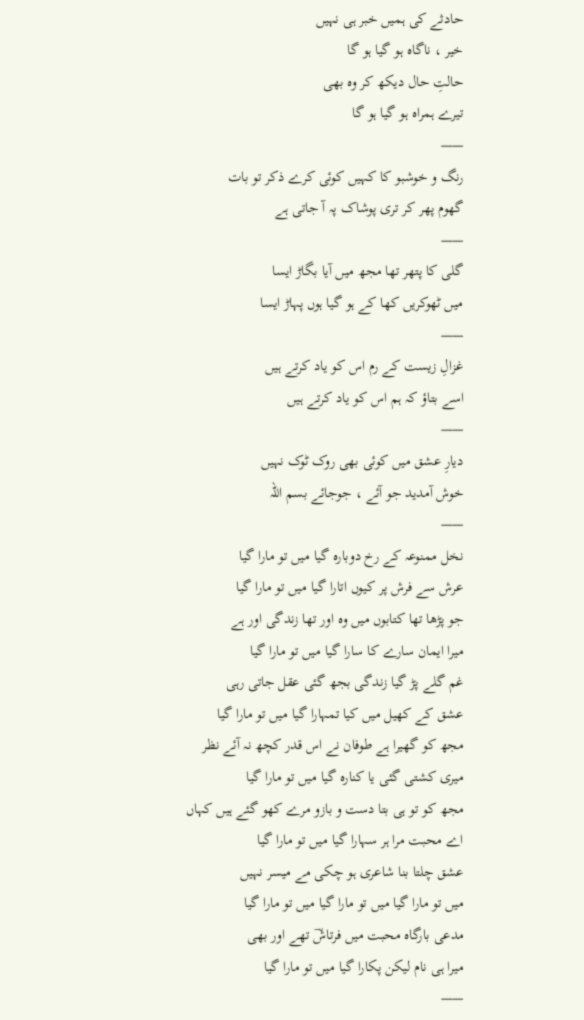حادثے کی ہمیں خبر ہی نہیں
خیر ، ناگاہ ہو گیا ہو گا
حالتِ حال دیکھ کر وہ بھی
تیرے ہمراہ ہو گیا ہو گا
——
رنگ و خوشبو کا کہیں کوئی کرے ذکر تو بات
گھوم پھر کر تری پوشاک پہ آ جاتی ہے
——
گلی کا پتھر تھا مجھ میں آیا بگاڑ ایسا
میں ٹھوکریں کھا کے ہو گیا ہوں پہاڑ ایسا
——
غزالِ زیست کے رم اس کو یاد کرتے ہیں
اسے بتاؤ کہ ہم اس کو یاد کرتے ہیں
——
دیارِ عشق میں کوئی بھی روک ٹوک نہیں
خوش آمدید جو آئے ، جوجائے بسم اللہ
——
نخل ممنوعہ کے رخ دوبارہ گیا میں تو مارا گیا
عرش سے فرش پر کیوں اتارا گیا میں تو مارا گیا
جو پڑھا تھا کتابوں میں وہ اور تھا زندگی اور ہے
میرا ایمان سارے کا سارا گیا میں تو مارا گیا
غم گلے پڑ گیا زندگی بجھ گئی عقل جاتی رہی
عشق کے کھیل میں کیا تمہارا گیا میں تو مارا گیا
مجھ کو گھیرا ہے طوفان نے اس قدر کچھ نہ آئے نظر
میری کشتی گئی یا کنارہ گیا میں تو مارا گیا
مجھ کو تو ہی بتا دست و بازو مرے کھو گئے ہیں کہاں
اے محبت مرا ہر سہارا گیا میں تو مارا گیا
عشق چلتا بنا شاعری ہو چکی مے میسر نہیں
میں تو مارا گیا میں تو مارا گیا میں تو مارا گیا
مدعی بارگاہ محبت میں فرتاشؔ تھے اور بھی
میرا ہی نام لیکن پکارا گیا میں تو مارا گیا
——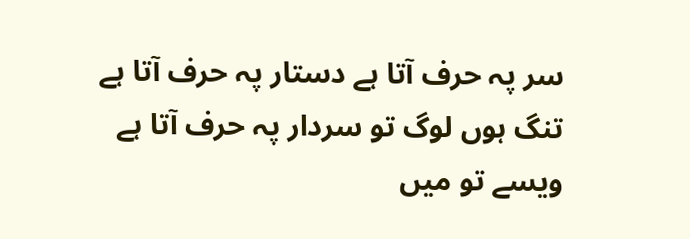سر پہ حرف آتا ہے دستار پہ حرف آتا ہے
تنگ ہوں لوگ تو سردار پہ حرف آتا ہے
ویسے تو میں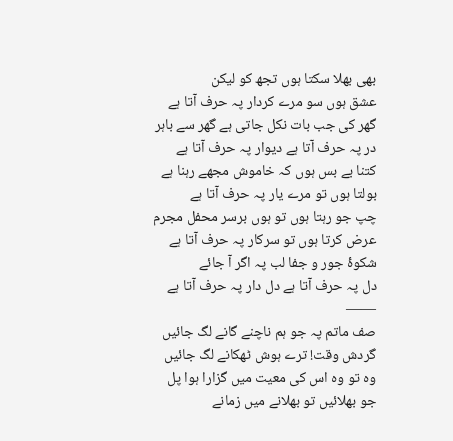بھی بھلا سکتا ہوں تجھ کو لیکن
عشق ہوں سو مرے کردار پہ حرف آتا ہے
گھر کی جب بات نکل جاتی ہے گھر سے باہر
در پہ حرف آتا ہے دیوار پہ حرف آتا ہے
کتنا بے بس ہوں کہ خاموش مجھے رہنا ہے
بولتا ہوں تو مرے یار پہ حرف آتا ہے
چپ جو رہتا ہوں تو ہوں برسر محفل مجرم
عرض کرتا ہوں تو سرکار پہ حرف آتا ہے
شکوۂ جور و جفا لب پہ اگر آ جائے
دل پہ حرف آتا ہے دل دار پہ حرف آتا ہے
——
صف ماتم پہ جو ہم ناچنے گانے لگ جائیں
گردش وقت! ترے ہوش ٹھکانے لگ جائیں
وہ تو وہ اس کی معیت میں گزارا ہوا پل
جو بھلائیں تو بھلانے میں زمانے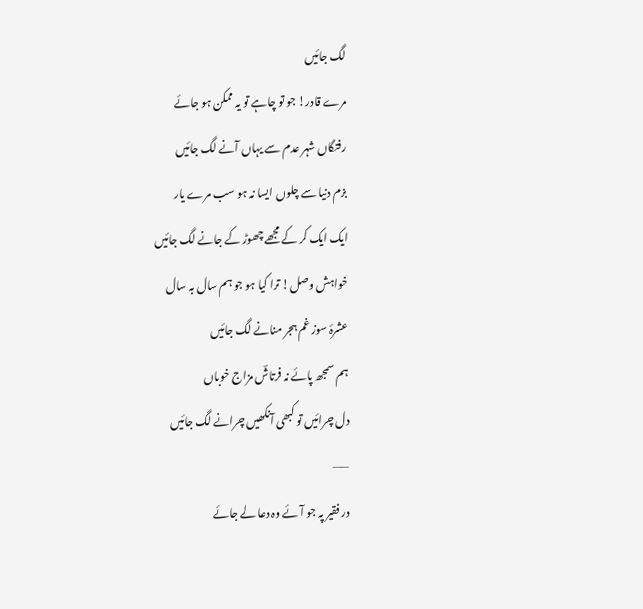لگ جائیں
مرے قادر! جو تو چاہے تو یہ ممکن ہو جائے
رفتگاں شہر عدم سے یہاں آنے لگ جائیں
بزم دنیا سے چلوں ایسا نہ ہو سب مرے یار
ایک ایک کر کے مجھے چھوڑ کے جانے لگ جائیں
خواہش وصل! ترا کیا ہو جو ہم سال بہ سال
عشرۂ سوز غم ہجر منانے لگ جائیں
ہم سمجھ پائے نہ فرتاشؔ مزاج خوباں
دل چرائیں تو کبھی آنکھیں چرانے لگ جائیں
——
در فقیر پہ جو آئے وہ دعا لے جائے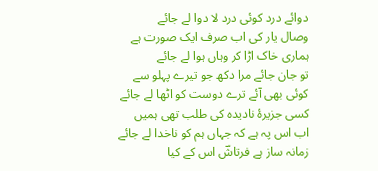دوائے درد کوئی درد لا دوا لے جائے
وصال یار کی اب صرف ایک صورت ہے
ہماری خاک اڑا کر وہاں ہوا لے جائے
تو جان جائے مرا دکھ جو تیرے پہلو سے
کوئی بھی آئے ترے دوست کو اٹھا لے جائے
کسی جزیرۂ نادیدہ کی طلب تھی ہمیں
اب اس پہ ہے کہ جہاں ہم کو ناخدا لے جائے
زمانہ ساز ہے فرتاشؔ اس کے کیا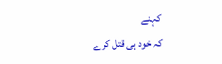کہنے
کہ خود ہی قتل کرے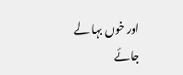اور خوں بہا لے جائے